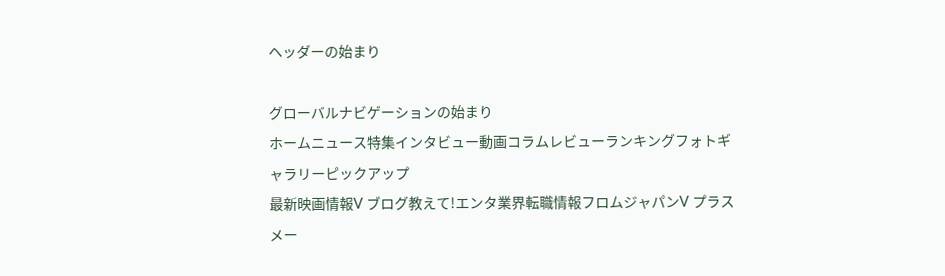ヘッダーの始まり

グローバルナビゲーションの始まり
ホームニュース特集インタビュー動画コラムレビューランキングフォトギャラリーピックアップ
最新映画情報V ブログ教えて!エンタ業界転職情報フロムジャパンV プラスメー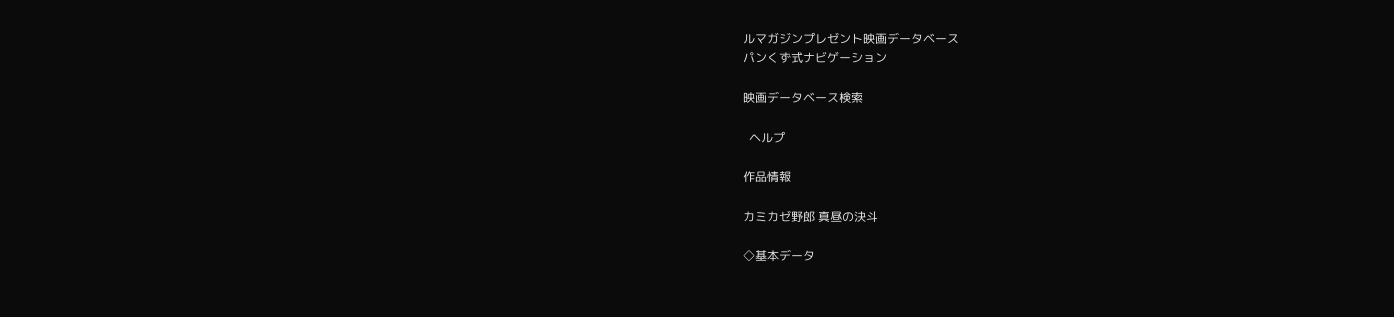ルマガジンプレゼント映画データベース
パンくず式ナビゲーション

映画データベース検索

  ヘルプ

作品情報

カミカゼ野郎 真昼の決斗

◇基本データ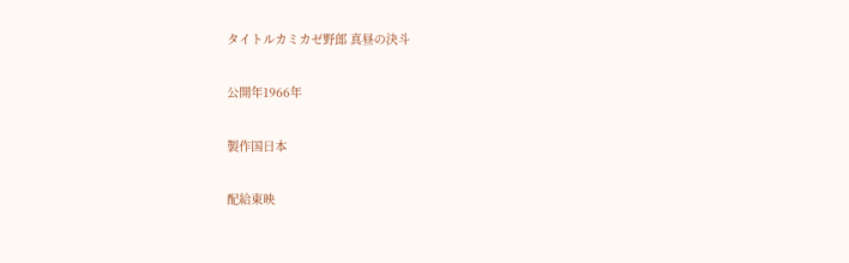タイトルカミカゼ野郎 真昼の決斗

公開年1966年

製作国日本

配給東映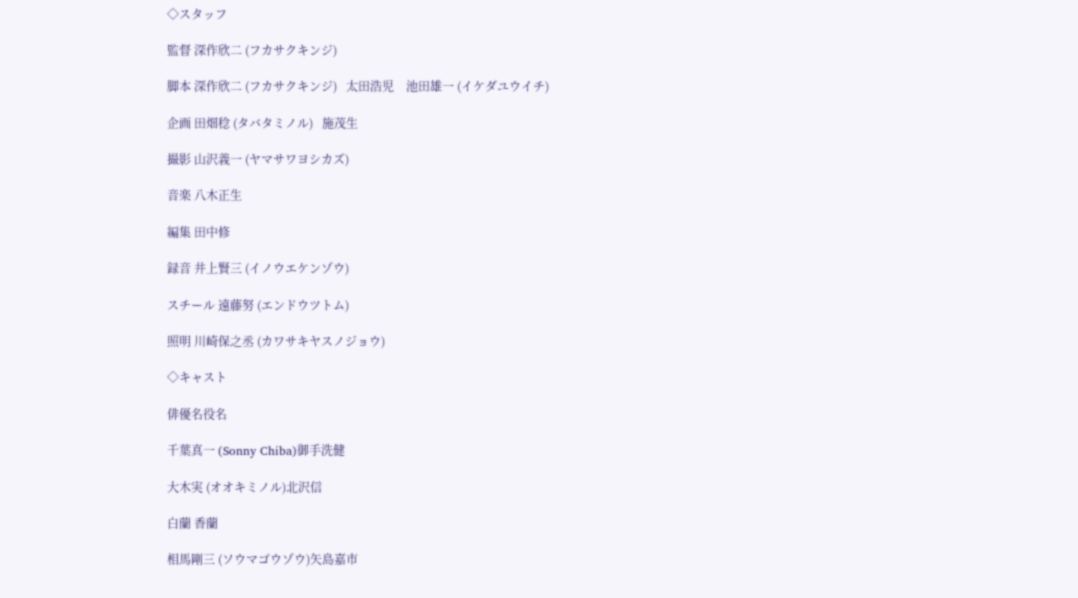◇スタッフ

監督 深作欣二 (フカサクキンジ)

脚本 深作欣二 (フカサクキンジ)   太田浩児    池田雄一 (イケダユウイチ)

企画 田畑稔 (タバタミノル)   施茂生

撮影 山沢義一 (ヤマサワヨシカズ)

音楽 八木正生

編集 田中修

録音 井上賢三 (イノウエケンゾウ)

スチール 遠藤努 (エンドウツトム)

照明 川崎保之丞 (カワサキヤスノジョウ)

◇キャスト

俳優名役名

千葉真一 (Sonny Chiba)御手洗健

大木実 (オオキミノル)北沢信

白蘭 香蘭

相馬剛三 (ソウマゴウゾウ)矢島嘉市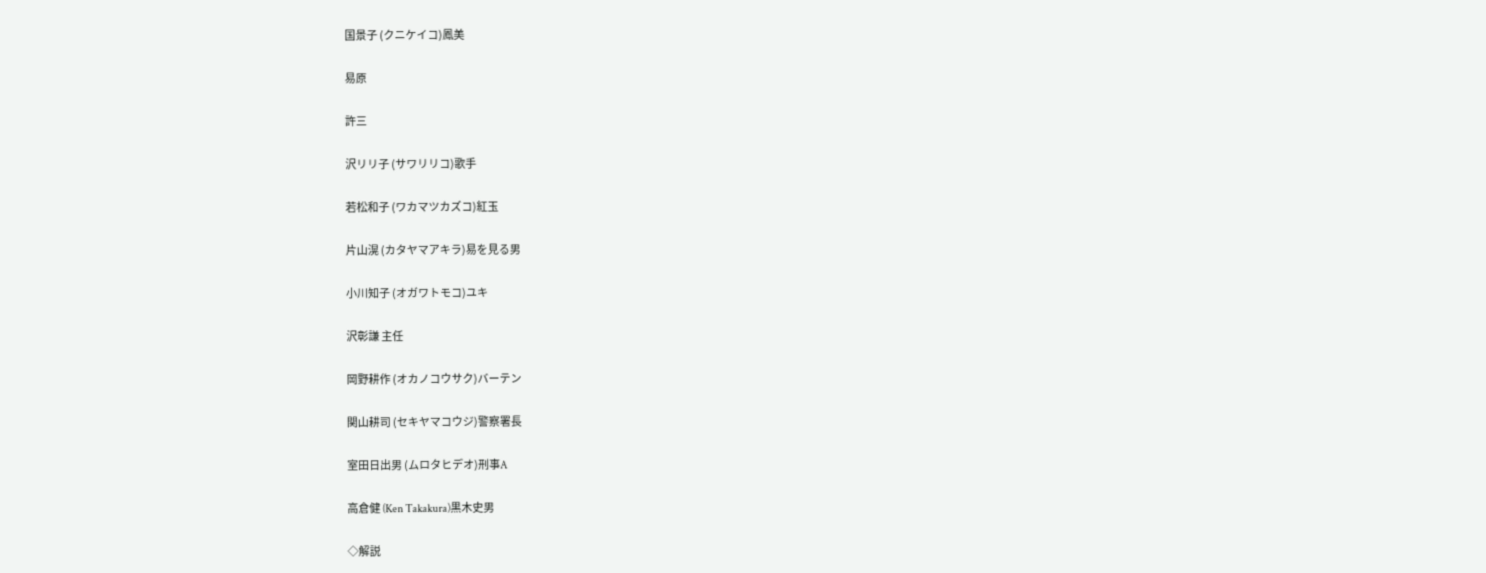国景子 (クニケイコ)鳳美

易原

許三

沢リリ子 (サワリリコ)歌手

若松和子 (ワカマツカズコ)紅玉

片山滉 (カタヤマアキラ)易を見る男

小川知子 (オガワトモコ)ユキ

沢彰謙 主任

岡野耕作 (オカノコウサク)バーテン

関山耕司 (セキヤマコウジ)警察署長

室田日出男 (ムロタヒデオ)刑事A

高倉健 (Ken Takakura)黒木史男

◇解説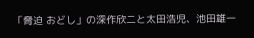「脅迫 おどし」の深作欣二と太田浩児、池田雄一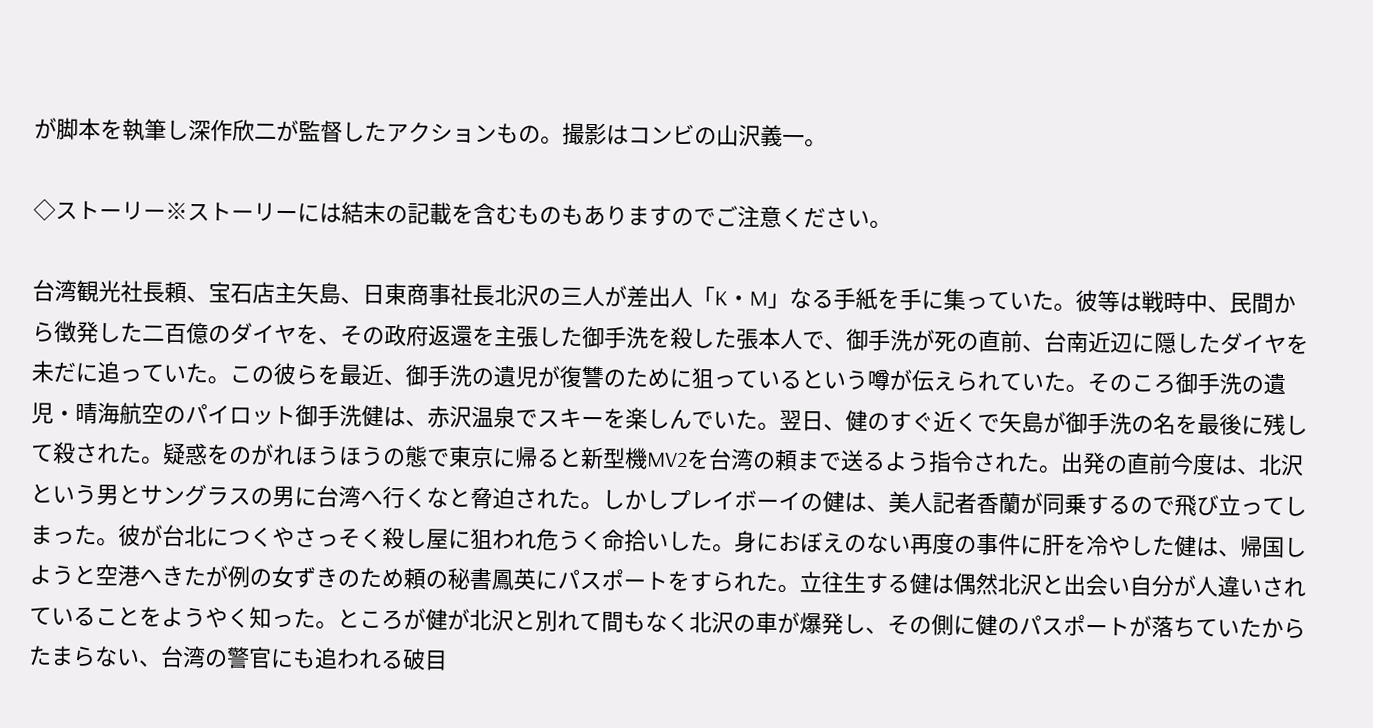が脚本を執筆し深作欣二が監督したアクションもの。撮影はコンビの山沢義一。

◇ストーリー※ストーリーには結末の記載を含むものもありますのでご注意ください。

台湾観光社長頼、宝石店主矢島、日東商事社長北沢の三人が差出人「K・M」なる手紙を手に集っていた。彼等は戦時中、民間から徴発した二百億のダイヤを、その政府返還を主張した御手洗を殺した張本人で、御手洗が死の直前、台南近辺に隠したダイヤを未だに追っていた。この彼らを最近、御手洗の遺児が復讐のために狙っているという噂が伝えられていた。そのころ御手洗の遺児・晴海航空のパイロット御手洗健は、赤沢温泉でスキーを楽しんでいた。翌日、健のすぐ近くで矢島が御手洗の名を最後に残して殺された。疑惑をのがれほうほうの態で東京に帰ると新型機MV2を台湾の頼まで送るよう指令された。出発の直前今度は、北沢という男とサングラスの男に台湾へ行くなと脅迫された。しかしプレイボーイの健は、美人記者香蘭が同乗するので飛び立ってしまった。彼が台北につくやさっそく殺し屋に狙われ危うく命拾いした。身におぼえのない再度の事件に肝を冷やした健は、帰国しようと空港へきたが例の女ずきのため頼の秘書鳳英にパスポートをすられた。立往生する健は偶然北沢と出会い自分が人違いされていることをようやく知った。ところが健が北沢と別れて間もなく北沢の車が爆発し、その側に健のパスポートが落ちていたからたまらない、台湾の警官にも追われる破目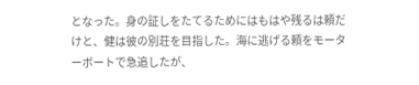となった。身の証しをたてるためにはもはや残るは頼だけと、健は彼の別荘を目指した。海に逃げる頼をモーターボートで急追したが、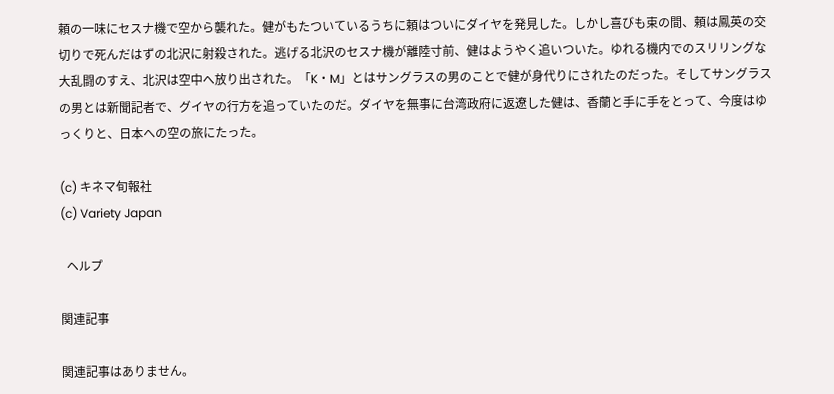頼の一味にセスナ機で空から襲れた。健がもたついているうちに頼はついにダイヤを発見した。しかし喜びも束の間、頼は鳳英の交切りで死んだはずの北沢に射殺された。逃げる北沢のセスナ機が離陸寸前、健はようやく追いついた。ゆれる機内でのスリリングな大乱闘のすえ、北沢は空中へ放り出された。「K・M」とはサングラスの男のことで健が身代りにされたのだった。そしてサングラスの男とは新聞記者で、グイヤの行方を追っていたのだ。ダイヤを無事に台湾政府に返遼した健は、香蘭と手に手をとって、今度はゆっくりと、日本への空の旅にたった。

(c) キネマ旬報社
(c) Variety Japan

  ヘルプ

関連記事

関連記事はありません。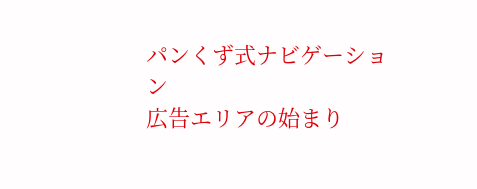パンくず式ナビゲーション
広告エリアの始まり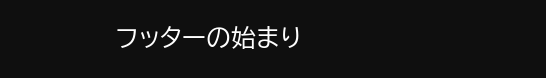フッターの始まり